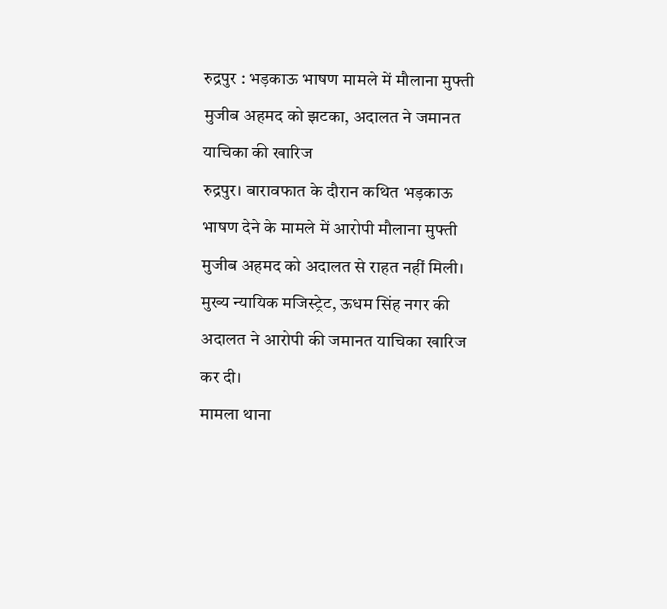रुद्रपुर : भड़काऊ भाषण मामले में मौलाना मुफ्ती मुजीब अहमद को झटका, अदालत ने जमानत याचिका की खारिज
रुद्रपुर। बारावफात के दौरान कथित भड़काऊ भाषण देने के मामले में आरोपी मौलाना मुफ्ती मुजीब अहमद को अदालत से राहत नहीं मिली। मुख्य न्यायिक मजिस्ट्रेट, ऊधम सिंह नगर की अदालत ने आरोपी की जमानत याचिका खारिज कर दी।
मामला थाना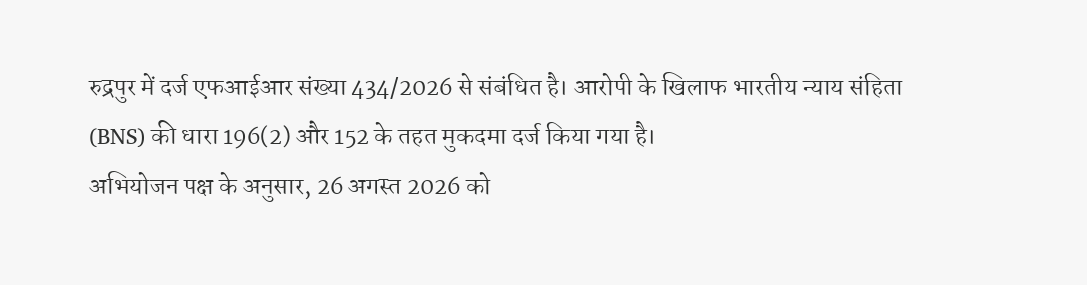रुद्रपुर में दर्ज एफआईआर संख्या 434/2026 से संबंधित है। आरोपी के खिलाफ भारतीय न्याय संहिता (BNS) की धारा 196(2) और 152 के तहत मुकदमा दर्ज किया गया है।
अभियोजन पक्ष के अनुसार, 26 अगस्त 2026 को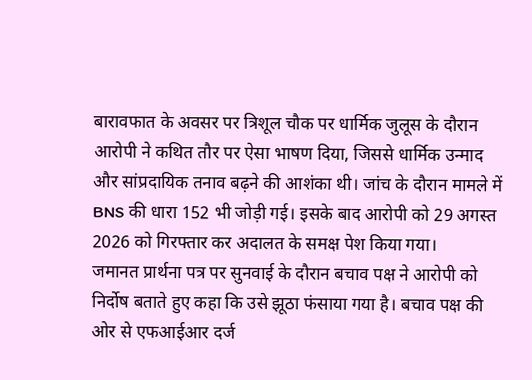बारावफात के अवसर पर त्रिशूल चौक पर धार्मिक जुलूस के दौरान आरोपी ने कथित तौर पर ऐसा भाषण दिया, जिससे धार्मिक उन्माद और सांप्रदायिक तनाव बढ़ने की आशंका थी। जांच के दौरान मामले में BNS की धारा 152 भी जोड़ी गई। इसके बाद आरोपी को 29 अगस्त 2026 को गिरफ्तार कर अदालत के समक्ष पेश किया गया।
जमानत प्रार्थना पत्र पर सुनवाई के दौरान बचाव पक्ष ने आरोपी को निर्दोष बताते हुए कहा कि उसे झूठा फंसाया गया है। बचाव पक्ष की ओर से एफआईआर दर्ज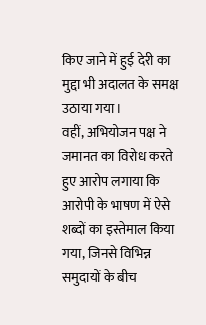किए जाने में हुई देरी का मुद्दा भी अदालत के समक्ष उठाया गया।
वहीं, अभियोजन पक्ष ने जमानत का विरोध करते हुए आरोप लगाया कि आरोपी के भाषण में ऐसे शब्दों का इस्तेमाल किया गया, जिनसे विभिन्न समुदायों के बीच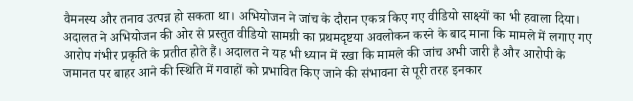वैमनस्य और तनाव उत्पन्न हो सकता था। अभियोजन ने जांच के दौरान एकत्र किए गए वीडियो साक्ष्यों का भी हवाला दिया।
अदालत ने अभियोजन की ओर से प्रस्तुत वीडियो सामग्री का प्रथमदृष्टया अवलोकन करने के बाद माना कि मामले में लगाए गए आरोप गंभीर प्रकृति के प्रतीत होते हैं। अदालत ने यह भी ध्यान में रखा कि मामले की जांच अभी जारी है और आरोपी के जमानत पर बाहर आने की स्थिति में गवाहों को प्रभावित किए जाने की संभावना से पूरी तरह इनकार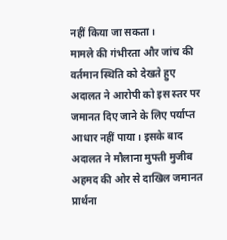नहीं किया जा सकता।
मामले की गंभीरता और जांच की वर्तमान स्थिति को देखते हुए अदालत ने आरोपी को इस स्तर पर जमानत दिए जाने के लिए पर्याप्त आधार नहीं पाया। इसके बाद अदालत ने मौलाना मुफ्ती मुजीब अहमद की ओर से दाखिल जमानत प्रार्थना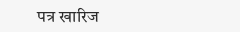पत्र खारिज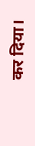कर दिया।